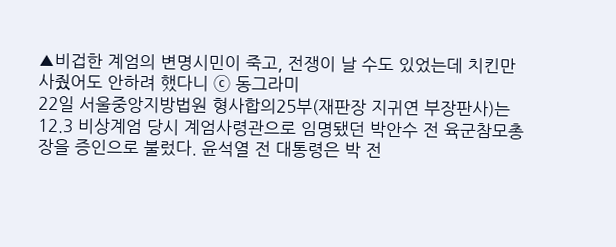▲비겁한 계엄의 변명시민이 죽고, 전쟁이 날 수도 있었는데 치킨만 사줬어도 안하려 했다니 ⓒ 동그라미
22일 서울중앙지방법원 형사합의25부(재판장 지귀연 부장판사)는 12.3 비상계엄 당시 계엄사령관으로 임명됐던 박안수 전 육군참모총장을 증인으로 불렀다. 윤석열 전 대통령은 박 전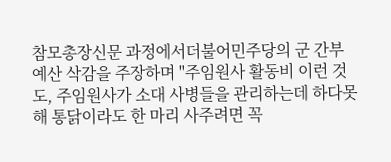참모총장신문 과정에서더불어민주당의 군 간부 예산 삭감을 주장하며 "주임원사 활동비 이런 것도, 주임원사가 소대 사병들을 관리하는데 하다못해 통닭이라도 한 마리 사주려면 꼭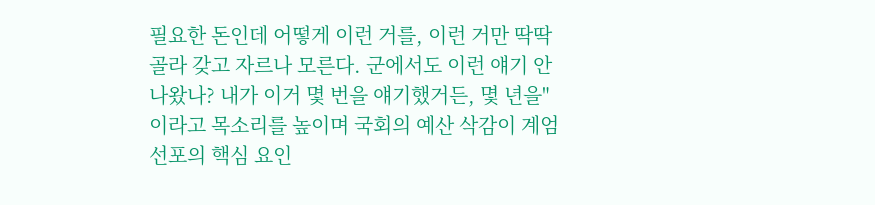필요한 돈인데 어떻게 이런 거를, 이런 거만 딱딱 골라 갖고 자르나 모른다. 군에서도 이런 얘기 안 나왔나? 내가 이거 몇 번을 얘기했거든, 몇 년을"이라고 목소리를 높이며 국회의 예산 삭감이 계엄 선포의 핵심 요인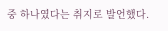중 하나였다는 취지로 발언했다.